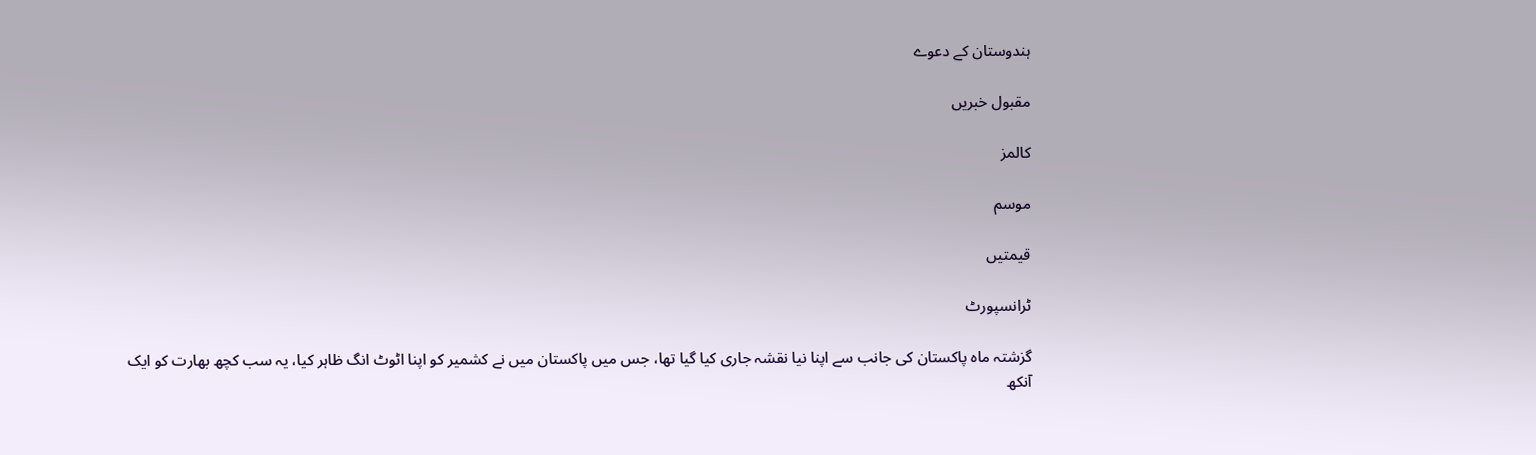ہندوستان کے دعوے

مقبول خبریں

کالمز

موسم

قیمتیں

ٹرانسپورٹ

گزشتہ ماہ پاکستان کی جانب سے اپنا نیا نقشہ جاری کیا گیا تھا، جس میں پاکستان میں نے کشمیر کو اپنا اٹوٹ انگ ظاہر کیا، یہ سب کچھ بھارت کو ایک آنکھ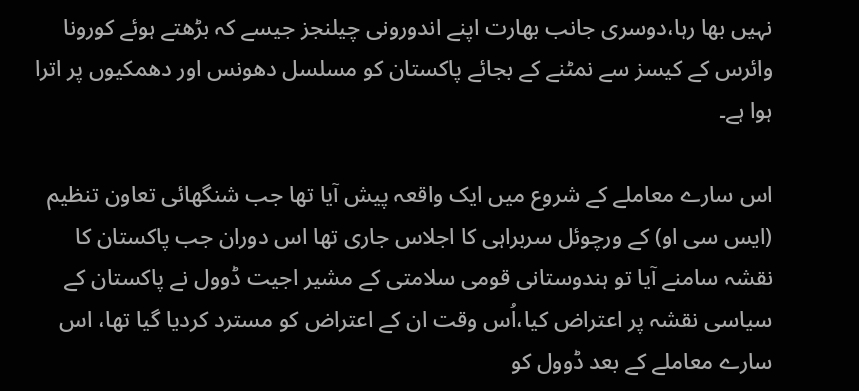نہیں بھا رہا،دوسری جانب بھارت اپنے اندورونی چیلنجز جیسے کہ بڑھتے ہوئے کورونا وائرس کے کیسز سے نمٹنے کے بجائے پاکستان کو مسلسل دھونس اور دھمکیوں پر اترا ہوا ہے۔

اس سارے معاملے کے شروع میں ایک واقعہ پیش آیا تھا جب شنگھائی تعاون تنظیم (ایس سی او) کے ورچوئل سربراہی کا اجلاس جاری تھا اس دوران جب پاکستان کا نقشہ سامنے آیا تو ہندوستانی قومی سلامتی کے مشیر اجیت ڈوول نے پاکستان کے سیاسی نقشہ پر اعتراض کیا،اُس وقت ان کے اعتراض کو مسترد کردیا گیا تھا، اس سارے معاملے کے بعد ڈوول کو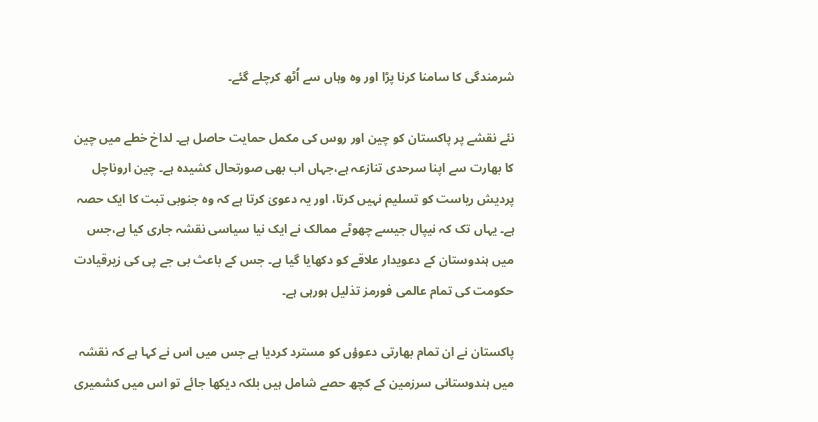شرمندگی کا سامنا کرنا پڑا اور وہ وہاں سے اُٹھ کرچلے گئے۔

نئے نقشے پر پاکستان کو چین اور روس کی مکمل حمایت حاصل ہے۔ لداخ خطے میں چین کا بھارت سے اپنا سرحدی تنازعہ ہے،جہاں اب بھی صورتحال کشیدہ ہے۔ چین اروناچل پردیش ریاست کو تسلیم نہیں کرتا، اور یہ دعویٰ کرتا ہے کہ وہ جنوبی تبت کا ایک حصہ ہے۔ یہاں تک کہ نیپال جیسے چھوٹے ممالک نے ایک نیا سیاسی نقشہ جاری کیا ہے،جس میں ہندوستان کے دعویدار علاقے کو دکھایا گیا ہے۔ جس کے باعث بی جے پی کی زیرقیادت حکومت کی تمام عالمی فورمز تذلیل ہورہی ہے۔

پاکستان نے ان تمام بھارتی دعوؤں کو مسترد کردیا ہے جس میں اس نے کہا ہے کہ نقشہ میں ہندوستانی سرزمین کے کچھ حصے شامل ہیں بلکہ دیکھا جائے تو اس میں کشمیری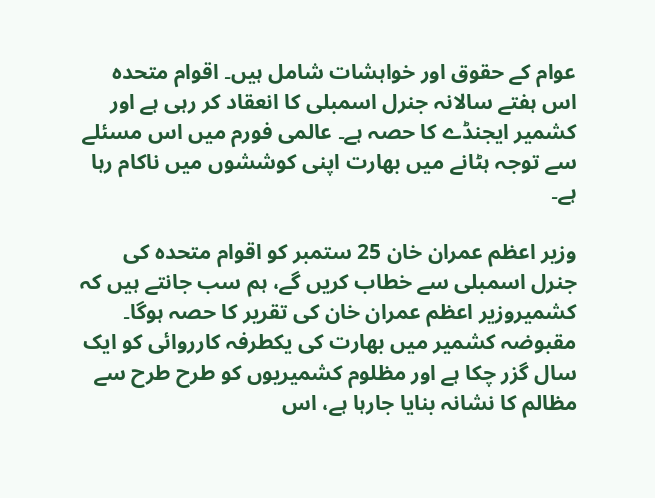عوام کے حقوق اور خواہشات شامل ہیں۔ اقوام متحدہ اس ہفتے سالانہ جنرل اسمبلی کا انعقاد کر رہی ہے اور کشمیر ایجنڈے کا حصہ ہے۔ عالمی فورم میں اس مسئلے سے توجہ ہٹانے میں بھارت اپنی کوششوں میں ناکام رہا ہے۔

وزیر اعظم عمران خان 25 ستمبر کو اقوام متحدہ کی جنرل اسمبلی سے خطاب کریں گے، ہم سب جانتے ہیں کہ کشمیروزیر اعظم عمران خان کی تقریر کا حصہ ہوگا۔ مقبوضہ کشمیر میں بھارت کی یکطرفہ کارروائی کو ایک سال گزر چکا ہے اور مظلوم کشمیریوں کو طرح طرح سے مظالم کا نشانہ بنایا جارہا ہے، اس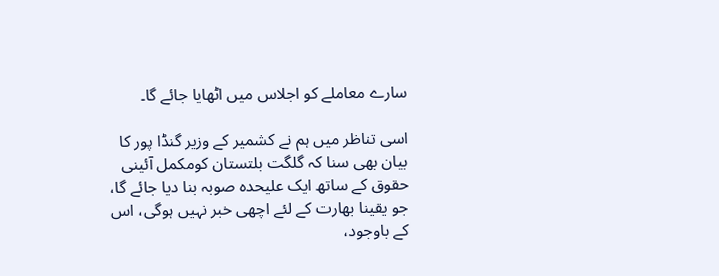سارے معاملے کو اجلاس میں اٹھایا جائے گا۔

اسی تناظر میں ہم نے کشمیر کے وزیر گنڈا پور کا بیان بھی سنا کہ گلگت بلتستان کومکمل آئینی حقوق کے ساتھ ایک علیحدہ صوبہ بنا دیا جائے گا، جو یقینا بھارت کے لئے اچھی خبر نہیں ہوگی، اس کے باوجود،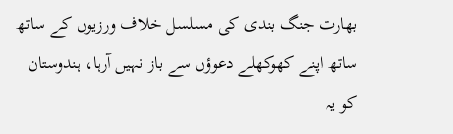بھارت جنگ بندی کی مسلسل خلاف ورزیوں کے ساتھ ساتھ اپنے کھوکھلے دعوؤں سے باز نہیں آرہا، ہندوستان کو یہ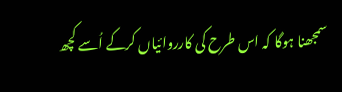سمجھنا ہوگا کہ اس طرح کی کارروائیاں کرکے اُسے کچھ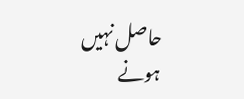حاصل نہیں ہونے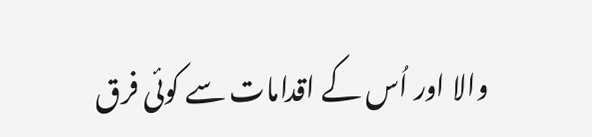والا اور اُس کے اقدامات سے کوئی فرق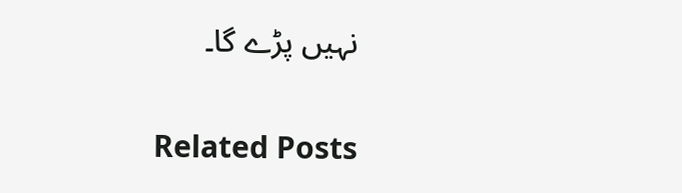نہیں پڑے گا۔

Related Posts